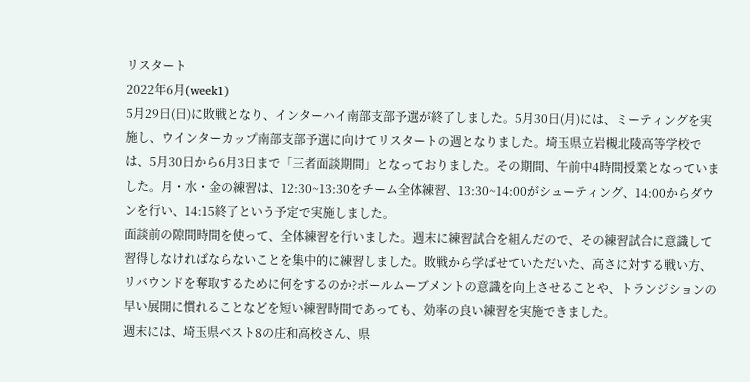リスタート
2022年6月(week1)
5月29日(日)に敗戦となり、インターハイ南部支部予選が終了しました。5月30日(月)には、ミーティングを実施し、ウインターカップ南部支部予選に向けてリスタートの週となりました。埼玉県立岩槻北陵高等学校では、5月30日から6月3日まで「三者面談期間」となっておりました。その期間、午前中4時間授業となっていました。月・水・金の練習は、12:30~13:30をチーム全体練習、13:30~14:00がシューティング、14:00からダウンを行い、14:15終了という予定で実施しました。
面談前の隙間時間を使って、全体練習を行いました。週末に練習試合を組んだので、その練習試合に意識して習得しなければならないことを集中的に練習しました。敗戦から学ばせていただいた、高さに対する戦い方、リバウンドを奪取するために何をするのか?ボールムーブメントの意識を向上させることや、トランジションの早い展開に慣れることなどを短い練習時間であっても、効率の良い練習を実施できました。
週末には、埼玉県ベスト8の庄和高校さん、県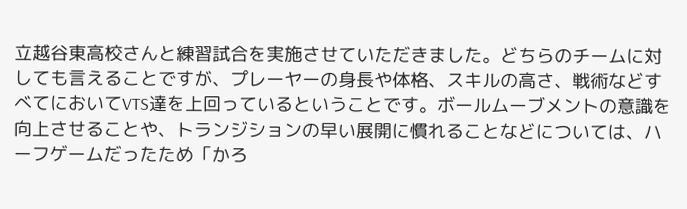立越谷東高校さんと練習試合を実施させていただきました。どちらのチームに対しても言えることですが、プレーヤーの身長や体格、スキルの高さ、戦術などすべてにおいてVTS達を上回っているということです。ボールムーブメントの意識を向上させることや、トランジションの早い展開に慣れることなどについては、ハーフゲームだったため「かろ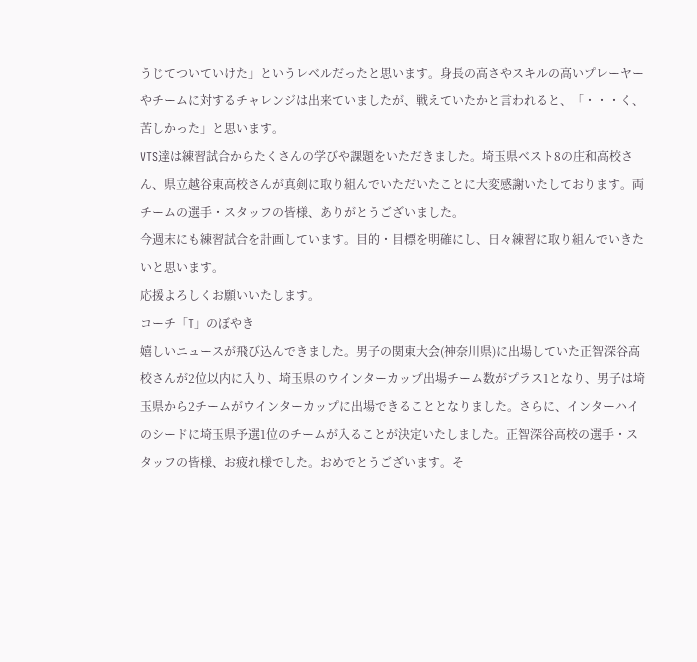うじてついていけた」というレベルだったと思います。身長の高さやスキルの高いプレーヤーやチームに対するチャレンジは出来ていましたが、戦えていたかと言われると、「・・・く、苦しかった」と思います。
VTS達は練習試合からたくさんの学びや課題をいただきました。埼玉県ベスト8の庄和高校さん、県立越谷東高校さんが真剣に取り組んでいただいたことに大変感謝いたしております。両チームの選手・スタッフの皆様、ありがとうございました。
今週末にも練習試合を計画しています。目的・目標を明確にし、日々練習に取り組んでいきたいと思います。
応援よろしくお願いいたします。
コーチ「T」のぼやき
嬉しいニュースが飛び込んできました。男子の関東大会(神奈川県)に出場していた正智深谷高校さんが2位以内に入り、埼玉県のウインターカップ出場チーム数がプラス1となり、男子は埼玉県から2チームがウインターカップに出場できることとなりました。さらに、インターハイのシードに埼玉県予選1位のチームが入ることが決定いたしました。正智深谷高校の選手・スタッフの皆様、お疲れ様でした。おめでとうございます。そ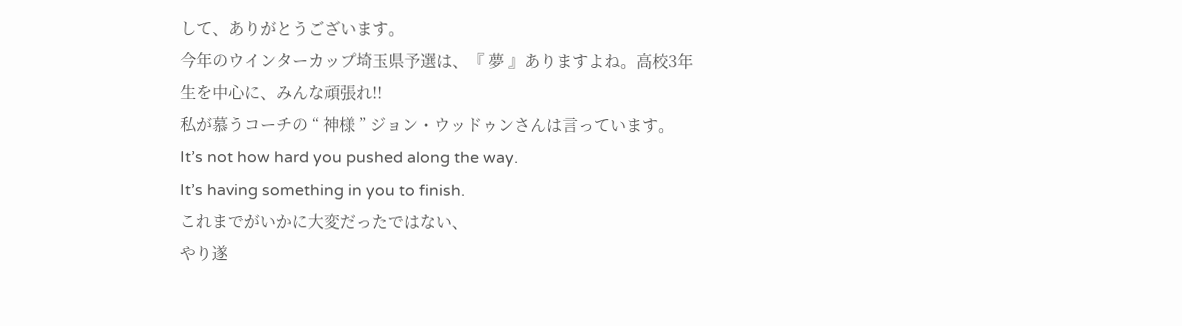して、ありがとうございます。
今年のウインターカップ埼玉県予選は、『 夢 』ありますよね。高校3年生を中心に、みんな頑張れ!!
私が慕うコーチの “ 神様 ” ジョン・ウッドゥンさんは言っています。
It’s not how hard you pushed along the way.
It’s having something in you to finish.
これまでがいかに大変だったではない、
やり遂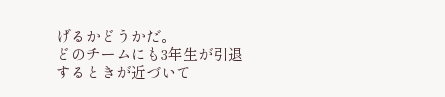げるかどうかだ。
どのチームにも3年生が引退するときが近づいて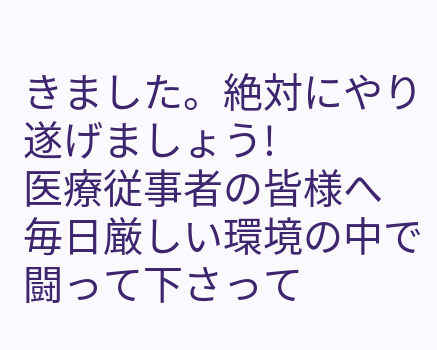きました。絶対にやり遂げましょう!
医療従事者の皆様へ
毎日厳しい環境の中で闘って下さって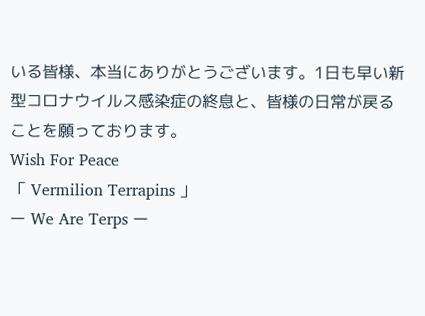いる皆様、本当にありがとうございます。1日も早い新型コロナウイルス感染症の終息と、皆様の日常が戻ることを願っております。
Wish For Peace
「 Vermilion Terrapins 」
ー We Are Terps ー